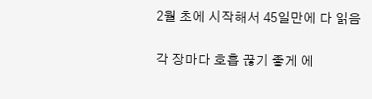2월 초에 시작해서 45일만에 다 읽음

각 장마다 호흡 끊기 좋게 에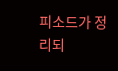피소드가 정리되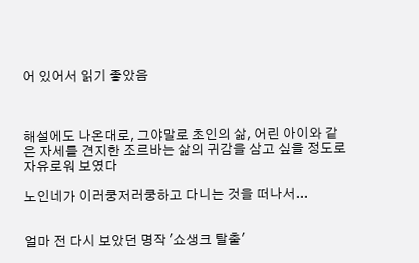어 있어서 읽기 좋았음



해설에도 나온대로, 그야말로 초인의 삶, 어린 아이와 같은 자세를 견지한 조르바는 삶의 귀감을 삼고 싶을 정도로 자유로워 보였다

노인네가 이러쿵저러쿵하고 다니는 것을 떠나서...


얼마 전 다시 보았던 명작 '쇼생크 탈출'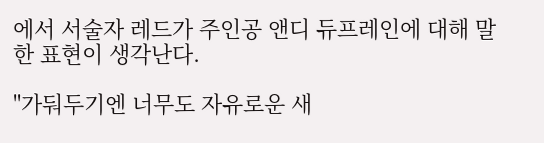에서 서술자 레드가 주인공 앤디 듀프레인에 대해 말한 표현이 생각난다.

"가둬두기엔 너무도 자유로운 새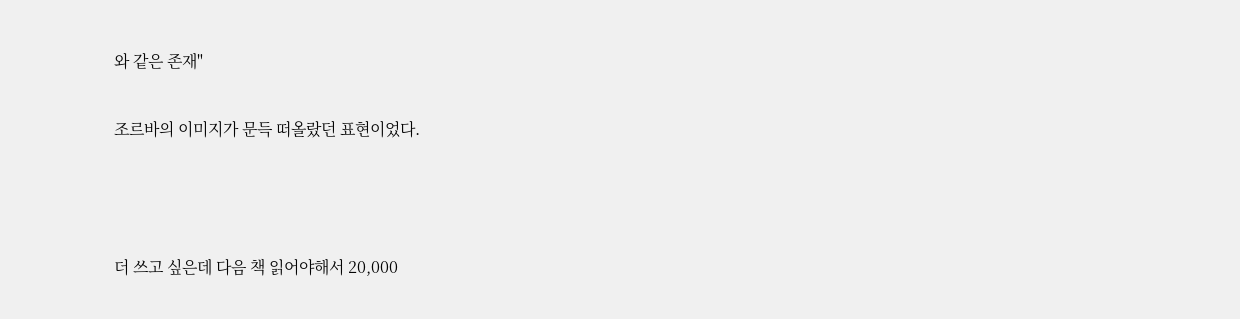와 같은 존재"

조르바의 이미지가 문득 떠올랐던 표현이었다.



더 쓰고 싶은데 다음 책 읽어야해서 20,000